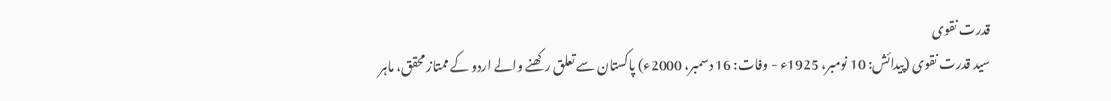قدرت نقوی
سید قدرت نقوی (پیدائش: 10 نومبر، 1925ء - وفات: 16 دسمبر، 2000ء) پاکستان سے تعلق رکھنے والے اردو کے ممتاز محقق، ماہر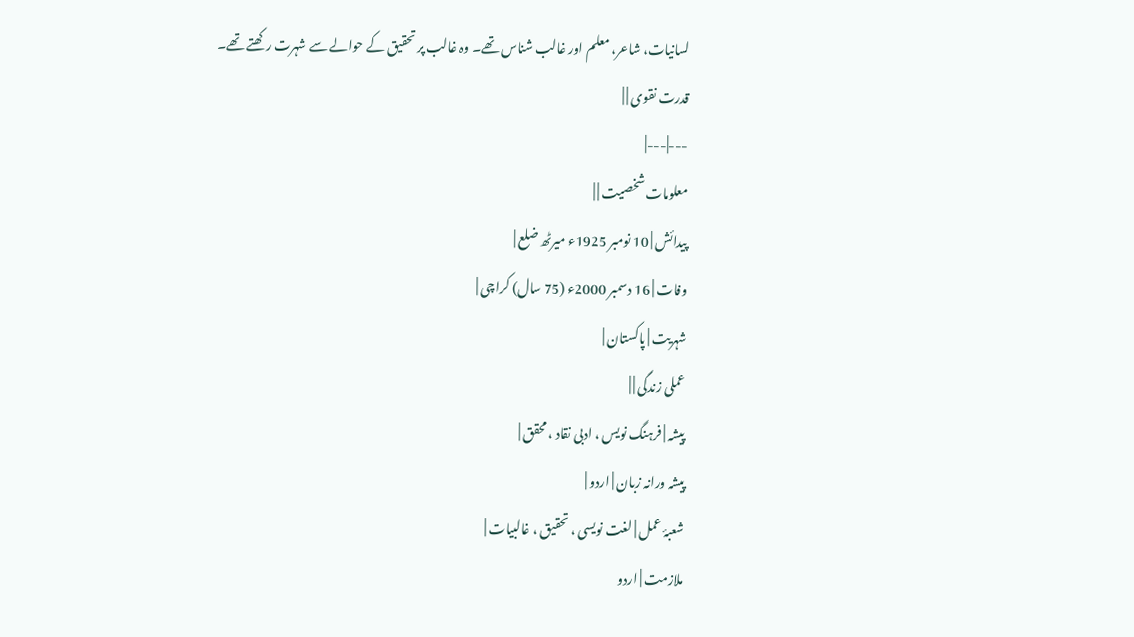لسانیات، شاعر، معلم اور غالب شناس تھے۔ وہ غالب پر تحقیق کے حوالے سے شہرت رکھتے تھے۔
قدرت نقوی | |
---|---|
معلومات شخصیت | |
پیدائش | 10 نومبر 1925ء میرٹھ ضلع |
وفات | 16 دسمبر 2000ء (75 سال) کراچی |
شہریت | پاکستان |
عملی زندگی | |
پیشہ | فرہنگ نویس ، ادبی نقاد ، محقق |
پیشہ ورانہ زبان | اردو |
شعبۂ عمل | لغت نویسی ، تحقیق ، غالبیات |
ملازمت | اردو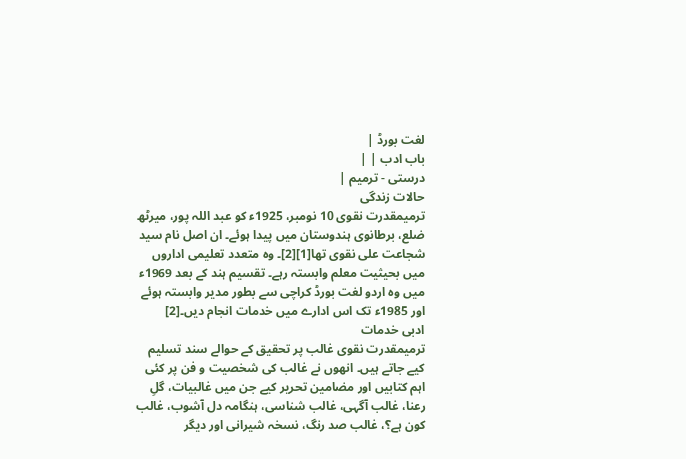لغت بورڈ |
باب ادب | |
درستی - ترمیم |
حالات زندگی
ترمیمقدرت نقوی 10 نومبر، 1925ء کو عبد اللہ پور، میرٹھ ضلع، برطانوی ہندوستان میں پیدا ہوئے۔ ان اصل نام سید شجاعت علی نقوی تھا[1][2]۔ وہ متعدد تعلیمی اداروں میں بحیثیت معلم وابستہ رہے۔ تقسیم ہند کے بعد 1969ء میں وہ اردو لغت بورڈ کراچی سے بطور مدیر وابستہ ہوئے اور 1985ء تک اس ادارے میں خدمات انجام دیں۔[2]
ادبی خدمات
ترمیمقدرت نقوی غالب پر تحقیق کے حوالے سند تسلیم کیے جاتے ہیں۔ انھوں نے غالب کی شخصیت و فن پر کئی اہم کتابیں اور مضامین تحریر کیے جن میں غالبیات، گلِ رعنا، غالب آگہی، غالب شناسی، ہنگامہ دل آشوب، غالب کون ہے؟، غالب صد رنگ، نسخہ شیرانی اور دیگر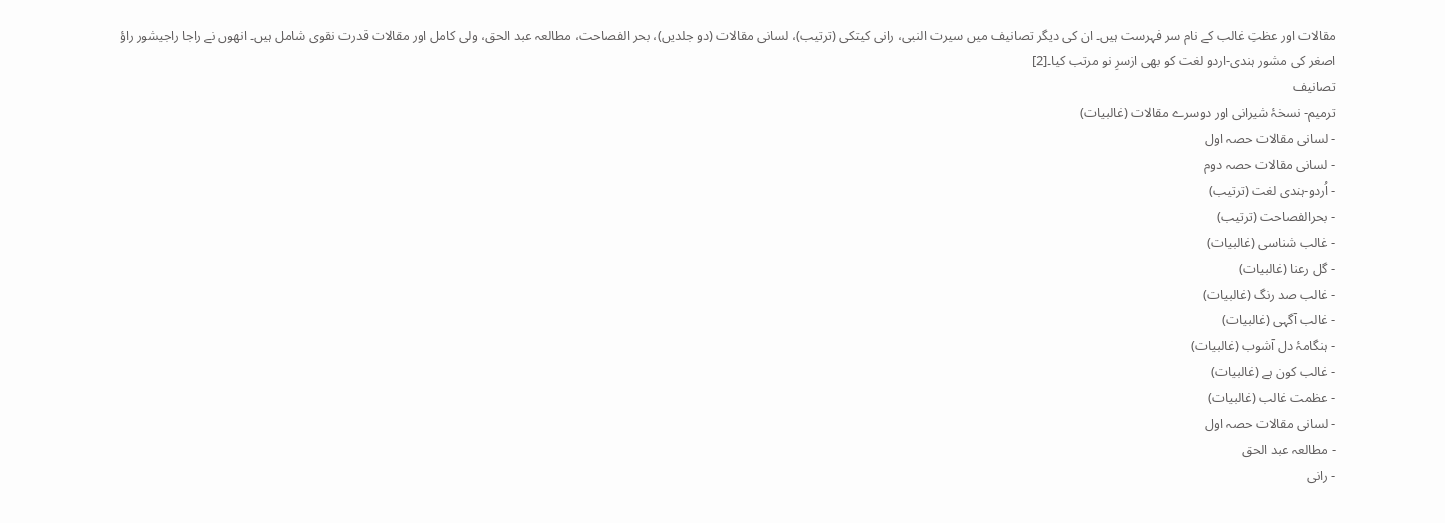مقالات اور عظتِ غالب کے نام سر فہرست ہیں۔ ان کی دیگر تصانیف میں سیرت النبی، رانی کیتکی (ترتیب)، لسانی مقالات (دو جلدیں)، بحر الفصاحت، مطالعہ عبد الحق، ولی کامل اور مقالات قدرت نقوی شامل ہیں۔ انھوں نے راجا راجیشور راؤ اصغر کی مشور ہندی-اردو لغت کو بھی ازسرِ نو مرتب کیا۔[2]
تصانیف
ترمیم- نسخۂ شیرانی اور دوسرے مقالات (غالبیات)
- لسانی مقالات حصہ اول
- لسانی مقالات حصہ دوم
- اُردو-ہندی لغت (ترتیب)
- بحرالفصاحت (ترتیب)
- غالب شناسی (غالبیات)
- گل رعنا (غالبیات)
- غالب صد رنگ (غالبیات)
- غالب آگہی (غالبیات)
- ہنگامۂ دل آشوب (غالبیات)
- غالب کون ہے (غالبیات)
- عظمت غالب (غالبیات)
- لسانی مقالات حصہ اول
- مطالعہ عبد الحق
- رانی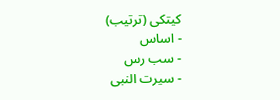کیتکی (ترتیب)
- اساس
- سب رس
- سیرت النبی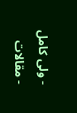- ولی کامل
- مقالات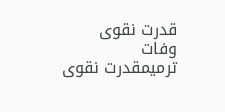قدرت نقوی
وفات
ترمیمقدرت نقوی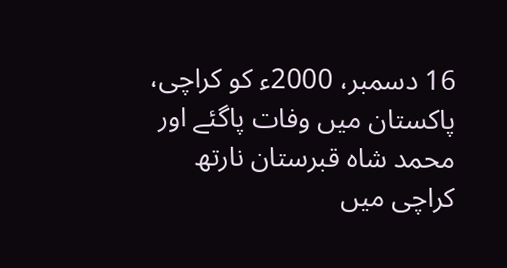16 دسمبر، 2000ء کو کراچی، پاکستان میں وفات پاگئے اور محمد شاہ قبرستان نارتھ کراچی میں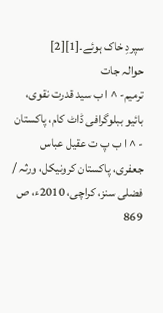سپردِ خاک ہوئے۔[1][2]
حوالہ جات
ترمیم- ^ ا ب سید قدرت نقوی، بائیو ببلوگرافی ڈاٹ کام، پاکستان
- ^ ا ب پ ت عقیل عباس جعفری، پاکستان کرونیکل، ورثہ / فضلی سنز، کراچی، 2010ء، ص 869